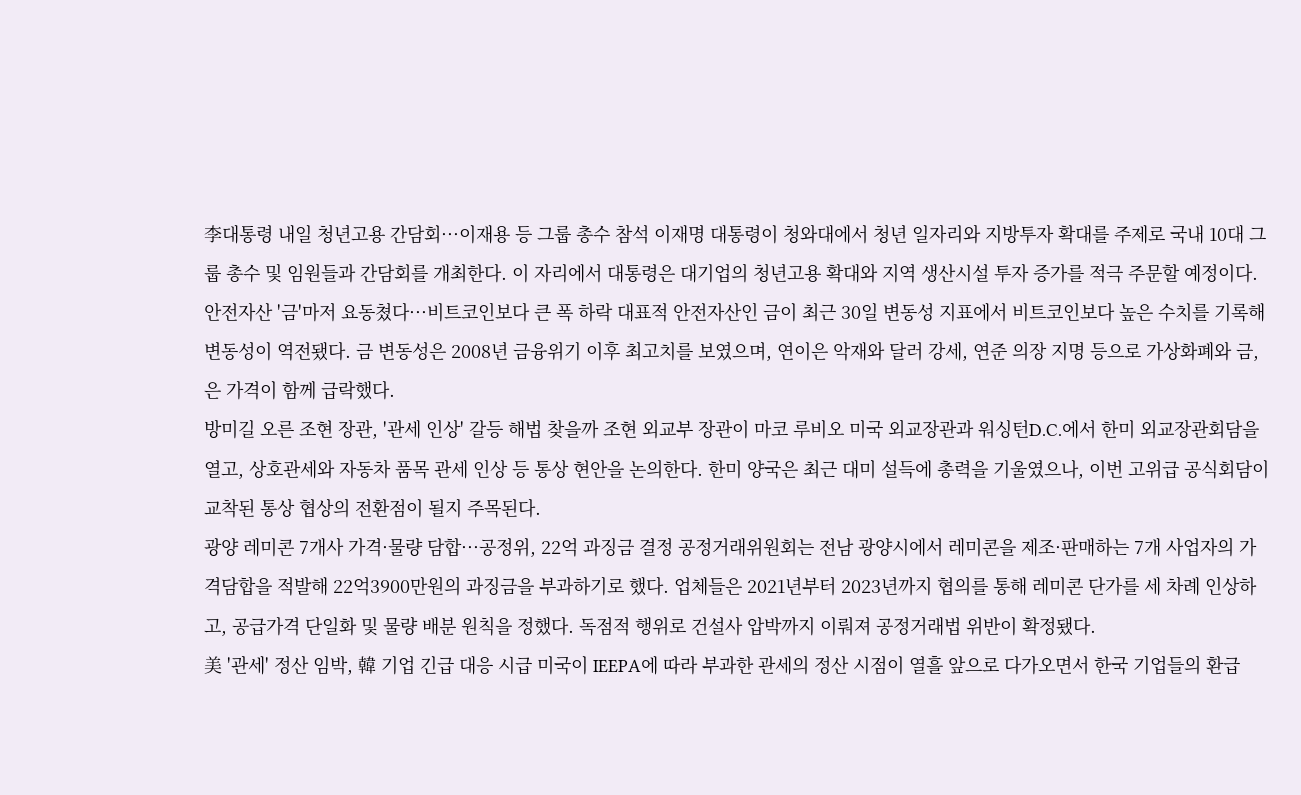李대통령 내일 청년고용 간담회···이재용 등 그룹 총수 참석 이재명 대통령이 청와대에서 청년 일자리와 지방투자 확대를 주제로 국내 10대 그룹 총수 및 임원들과 간담회를 개최한다. 이 자리에서 대통령은 대기업의 청년고용 확대와 지역 생산시설 투자 증가를 적극 주문할 예정이다.
안전자산 '금'마저 요동쳤다···비트코인보다 큰 폭 하락 대표적 안전자산인 금이 최근 30일 변동성 지표에서 비트코인보다 높은 수치를 기록해 변동성이 역전됐다. 금 변동성은 2008년 금융위기 이후 최고치를 보였으며, 연이은 악재와 달러 강세, 연준 의장 지명 등으로 가상화폐와 금, 은 가격이 함께 급락했다.
방미길 오른 조현 장관, '관세 인상' 갈등 해법 찾을까 조현 외교부 장관이 마코 루비오 미국 외교장관과 워싱턴D.C.에서 한미 외교장관회담을 열고, 상호관세와 자동차 품목 관세 인상 등 통상 현안을 논의한다. 한미 양국은 최근 대미 설득에 총력을 기울였으나, 이번 고위급 공식회담이 교착된 통상 협상의 전환점이 될지 주목된다.
광양 레미콘 7개사 가격·물량 담합···공정위, 22억 과징금 결정 공정거래위원회는 전남 광양시에서 레미콘을 제조·판매하는 7개 사업자의 가격담합을 적발해 22억3900만원의 과징금을 부과하기로 했다. 업체들은 2021년부터 2023년까지 협의를 통해 레미콘 단가를 세 차례 인상하고, 공급가격 단일화 및 물량 배분 원칙을 정했다. 독점적 행위로 건설사 압박까지 이뤄져 공정거래법 위반이 확정됐다.
美 '관세' 정산 임박, 韓 기업 긴급 대응 시급 미국이 IEEPA에 따라 부과한 관세의 정산 시점이 열흘 앞으로 다가오면서 한국 기업들의 환급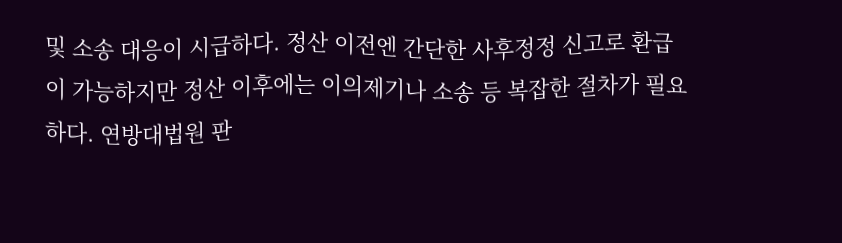및 소송 대응이 시급하다. 정산 이전엔 간단한 사후정정 신고로 환급이 가능하지만 정산 이후에는 이의제기나 소송 등 복잡한 절차가 필요하다. 연방대법원 판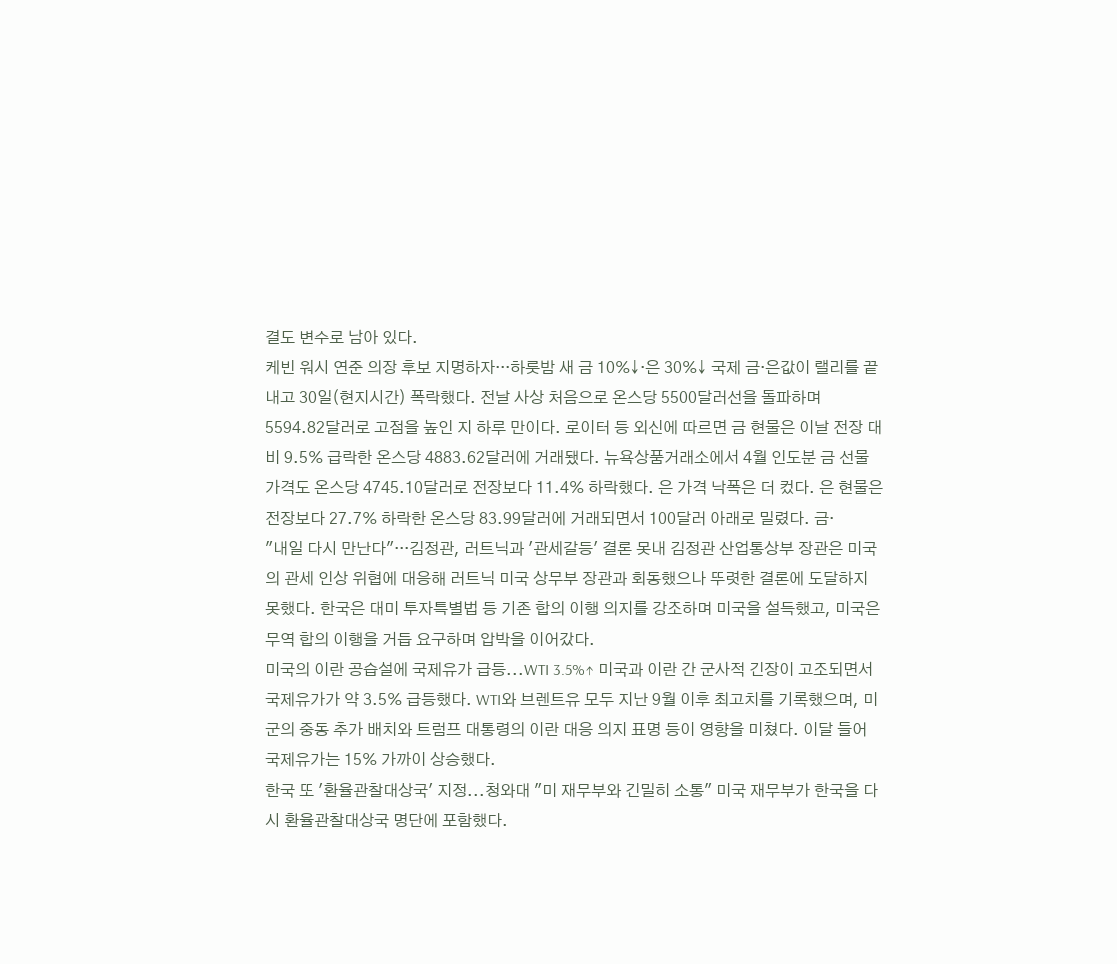결도 변수로 남아 있다.
케빈 워시 연준 의장 후보 지명하자···하룻밤 새 금 10%↓·은 30%↓ 국제 금·은값이 랠리를 끝내고 30일(현지시간) 폭락했다. 전날 사상 처음으로 온스당 5500달러선을 돌파하며 5594.82달러로 고점을 높인 지 하루 만이다. 로이터 등 외신에 따르면 금 현물은 이날 전장 대비 9.5% 급락한 온스당 4883.62달러에 거래됐다. 뉴욕상품거래소에서 4월 인도분 금 선물 가격도 온스당 4745.10달러로 전장보다 11.4% 하락했다. 은 가격 낙폭은 더 컸다. 은 현물은 전장보다 27.7% 하락한 온스당 83.99달러에 거래되면서 100달러 아래로 밀렸다. 금·
"내일 다시 만난다"···김정관, 러트닉과 '관세갈등' 결론 못내 김정관 산업통상부 장관은 미국의 관세 인상 위협에 대응해 러트닉 미국 상무부 장관과 회동했으나 뚜렷한 결론에 도달하지 못했다. 한국은 대미 투자특별법 등 기존 합의 이행 의지를 강조하며 미국을 설득했고, 미국은 무역 합의 이행을 거듭 요구하며 압박을 이어갔다.
미국의 이란 공습설에 국제유가 급등...WTI 3.5%↑ 미국과 이란 간 군사적 긴장이 고조되면서 국제유가가 약 3.5% 급등했다. WTI와 브렌트유 모두 지난 9월 이후 최고치를 기록했으며, 미군의 중동 추가 배치와 트럼프 대통령의 이란 대응 의지 표명 등이 영향을 미쳤다. 이달 들어 국제유가는 15% 가까이 상승했다.
한국 또 '환율관찰대상국' 지정...청와대 "미 재무부와 긴밀히 소통" 미국 재무부가 한국을 다시 환율관찰대상국 명단에 포함했다.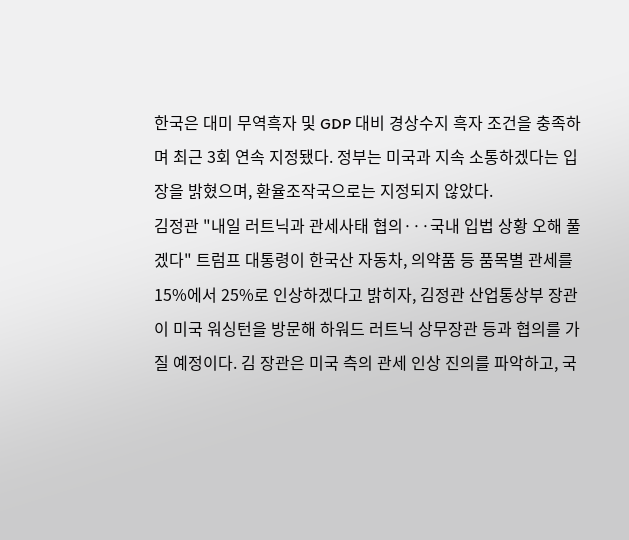한국은 대미 무역흑자 및 GDP 대비 경상수지 흑자 조건을 충족하며 최근 3회 연속 지정됐다. 정부는 미국과 지속 소통하겠다는 입장을 밝혔으며, 환율조작국으로는 지정되지 않았다.
김정관 "내일 러트닉과 관세사태 협의···국내 입법 상황 오해 풀겠다" 트럼프 대통령이 한국산 자동차, 의약품 등 품목별 관세를 15%에서 25%로 인상하겠다고 밝히자, 김정관 산업통상부 장관이 미국 워싱턴을 방문해 하워드 러트닉 상무장관 등과 협의를 가질 예정이다. 김 장관은 미국 측의 관세 인상 진의를 파악하고, 국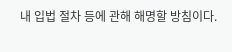내 입법 절차 등에 관해 해명할 방침이다.